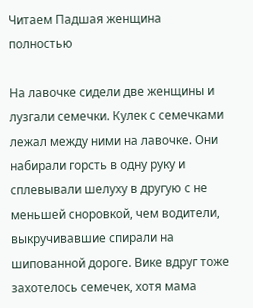Читаем Падшая женщина полностью

На лавочке сидели две женщины и лузгали семечки. Кулек с семечками лежал между ними на лавочке. Они набирали горсть в одну руку и сплевывали шелуху в другую с не меньшей сноровкой, чем водители, выкручивавшие спирали на шипованной дороге. Вике вдруг тоже захотелось семечек, хотя мама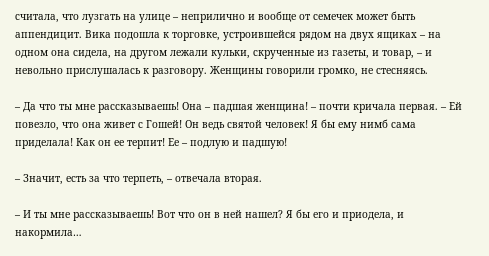считала, что лузгать на улице – неприлично и вообще от семечек может быть аппендицит. Вика подошла к торговке, устроившейся рядом на двух ящиках – на одном она сидела, на другом лежали кульки, скрученные из газеты, и товар, – и невольно прислушалась к разговору. Женщины говорили громко, не стесняясь.

– Да что ты мне рассказываешь! Она – падшая женщина! – почти кричала первая. – Ей повезло, что она живет с Гошей! Он ведь святой человек! Я бы ему нимб сама приделала! Как он ее терпит! Ее – подлую и падшую!

– Значит, есть за что терпеть, – отвечала вторая.

– И ты мне рассказываешь! Вот что он в ней нашел? Я бы его и приодела, и накормила…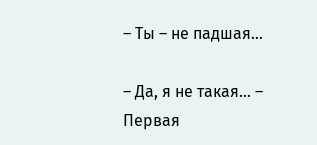– Ты – не падшая…

– Да, я не такая… – Первая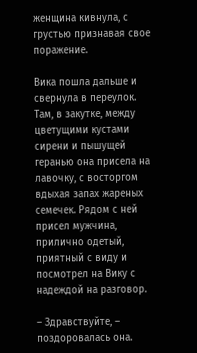женщина кивнула, с грустью признавая свое поражение.

Вика пошла дальше и свернула в переулок. Там, в закутке, между цветущими кустами сирени и пышущей геранью она присела на лавочку, с восторгом вдыхая запах жареных семечек. Рядом с ней присел мужчина, прилично одетый, приятный с виду и посмотрел на Вику с надеждой на разговор.

– Здравствуйте, – поздоровалась она.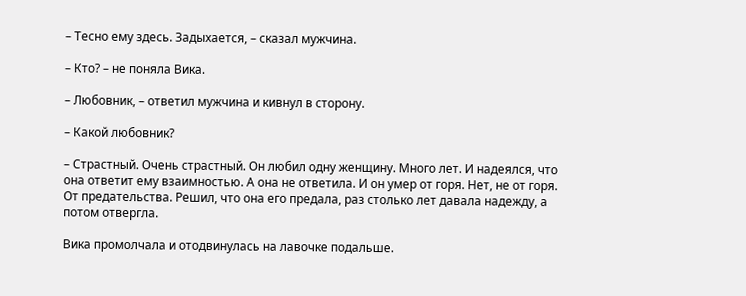– Тесно ему здесь. Задыхается, – сказал мужчина.

– Кто? – не поняла Вика.

– Любовник, – ответил мужчина и кивнул в сторону.

– Какой любовник?

– Страстный. Очень страстный. Он любил одну женщину. Много лет. И надеялся, что она ответит ему взаимностью. А она не ответила. И он умер от горя. Нет, не от горя. От предательства. Решил, что она его предала, раз столько лет давала надежду, а потом отвергла.

Вика промолчала и отодвинулась на лавочке подальше.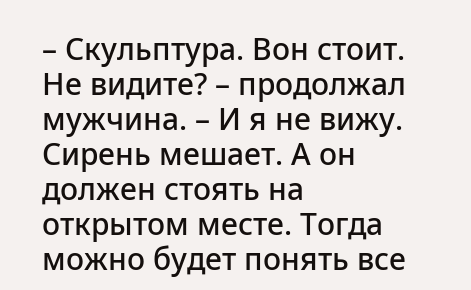– Скульптура. Вон стоит. Не видите? – продолжал мужчина. – И я не вижу. Сирень мешает. А он должен стоять на открытом месте. Тогда можно будет понять все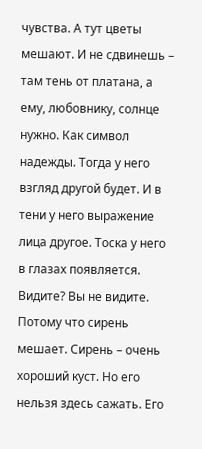чувства. А тут цветы мешают. И не сдвинешь – там тень от платана, а ему, любовнику, солнце нужно. Как символ надежды. Тогда у него взгляд другой будет. И в тени у него выражение лица другое. Тоска у него в глазах появляется. Видите? Вы не видите. Потому что сирень мешает. Сирень – очень хороший куст. Но его нельзя здесь сажать. Его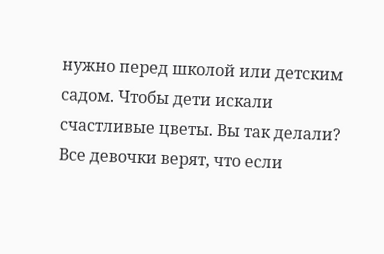нужно перед школой или детским садом. Чтобы дети искали счастливые цветы. Вы так делали? Все девочки верят, что если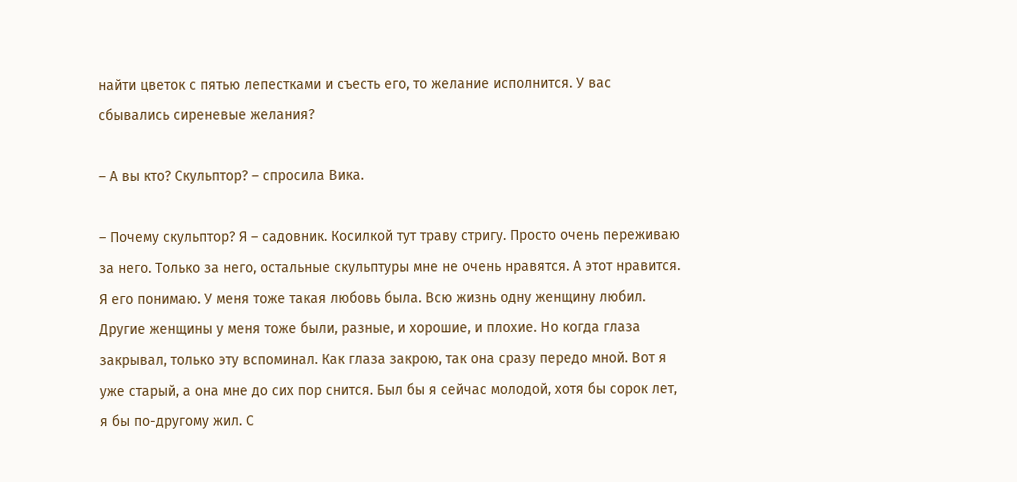найти цветок с пятью лепестками и съесть его, то желание исполнится. У вас сбывались сиреневые желания?

– А вы кто? Скульптор? – спросила Вика.

– Почему скульптор? Я – садовник. Косилкой тут траву стригу. Просто очень переживаю за него. Только за него, остальные скульптуры мне не очень нравятся. А этот нравится. Я его понимаю. У меня тоже такая любовь была. Всю жизнь одну женщину любил. Другие женщины у меня тоже были, разные, и хорошие, и плохие. Но когда глаза закрывал, только эту вспоминал. Как глаза закрою, так она сразу передо мной. Вот я уже старый, а она мне до сих пор снится. Был бы я сейчас молодой, хотя бы сорок лет, я бы по-другому жил. С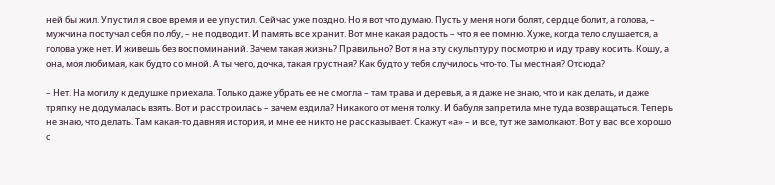ней бы жил. Упустил я свое время и ее упустил. Сейчас уже поздно. Но я вот что думаю. Пусть у меня ноги болят, сердце болит, а голова, – мужчина постучал себя по лбу, – не подводит. И память все хранит. Вот мне какая радость – что я ее помню. Хуже, когда тело слушается, а голова уже нет. И живешь без воспоминаний. Зачем такая жизнь? Правильно? Вот я на эту скульптуру посмотрю и иду траву косить. Кошу, а она, моя любимая, как будто со мной. А ты чего, дочка, такая грустная? Как будто у тебя случилось что-то. Ты местная? Отсюда?

– Нет. На могилу к дедушке приехала. Только даже убрать ее не смогла – там трава и деревья, а я даже не знаю, что и как делать, и даже тряпку не додумалась взять. Вот и расстроилась – зачем ездила? Никакого от меня толку. И бабуля запретила мне туда возвращаться. Теперь не знаю, что делать. Там какая-то давняя история, и мне ее никто не рассказывает. Скажут «а» – и все, тут же замолкают. Вот у вас все хорошо с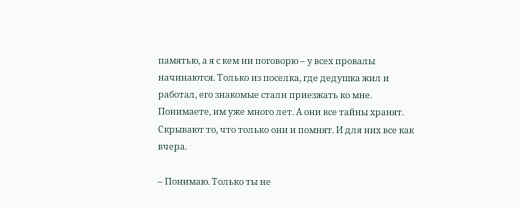памятью, а я с кем ни поговорю – у всех провалы начинаются. Только из поселка, где дедушка жил и работал, его знакомые стали приезжать ко мне. Понимаете, им уже много лет. А они все тайны хранят. Скрывают то, что только они и помнят. И для них все как вчера.

– Понимаю. Только ты не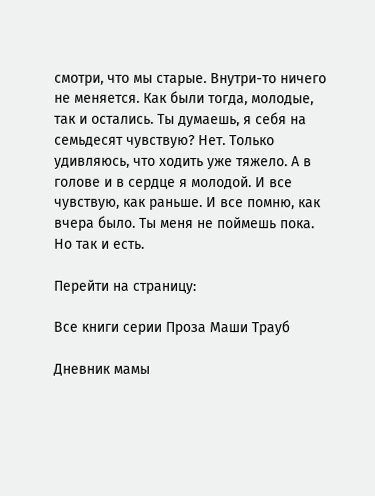смотри, что мы старые. Внутри-то ничего не меняется. Как были тогда, молодые, так и остались. Ты думаешь, я себя на семьдесят чувствую? Нет. Только удивляюсь, что ходить уже тяжело. А в голове и в сердце я молодой. И все чувствую, как раньше. И все помню, как вчера было. Ты меня не поймешь пока. Но так и есть.

Перейти на страницу:

Все книги серии Проза Маши Трауб

Дневник мамы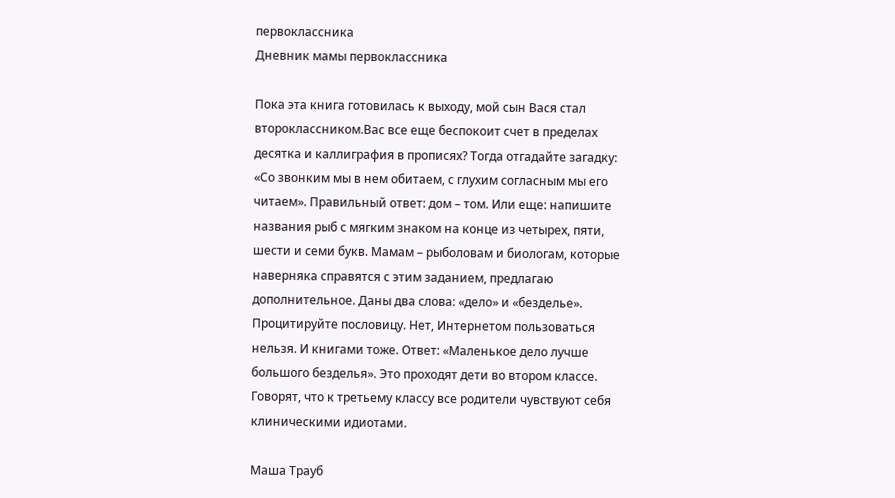первоклассника
Дневник мамы первоклассника

Пока эта книга готовилась к выходу, мой сын Вася стал второклассником.Вас все еще беспокоит счет в пределах десятка и каллиграфия в прописях? Тогда отгадайте загадку: «Со звонким мы в нем обитаем, с глухим согласным мы его читаем». Правильный ответ: дом – том. Или еще: напишите названия рыб с мягким знаком на конце из четырех, пяти, шести и семи букв. Мамам – рыболовам и биологам, которые наверняка справятся с этим заданием, предлагаю дополнительное. Даны два слова: «дело» и «безделье». Процитируйте пословицу. Нет, Интернетом пользоваться нельзя. И книгами тоже. Ответ: «Маленькое дело лучше большого безделья». Это проходят дети во втором классе. Говорят, что к третьему классу все родители чувствуют себя клиническими идиотами.

Маша Трауб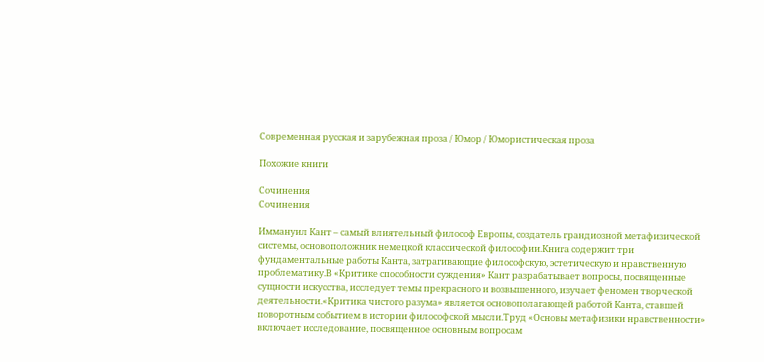Современная русская и зарубежная проза / Юмор / Юмористическая проза

Похожие книги

Сочинения
Сочинения

Иммануил Кант – самый влиятельный философ Европы, создатель грандиозной метафизической системы, основоположник немецкой классической философии.Книга содержит три фундаментальные работы Канта, затрагивающие философскую, эстетическую и нравственную проблематику.В «Критике способности суждения» Кант разрабатывает вопросы, посвященные сущности искусства, исследует темы прекрасного и возвышенного, изучает феномен творческой деятельности.«Критика чистого разума» является основополагающей работой Канта, ставшей поворотным событием в истории философской мысли.Труд «Основы метафизики нравственности» включает исследование, посвященное основным вопросам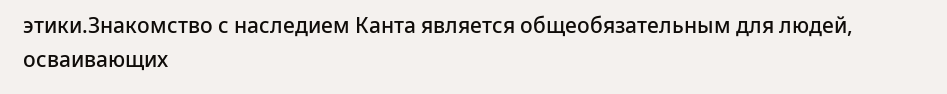этики.Знакомство с наследием Канта является общеобязательным для людей, осваивающих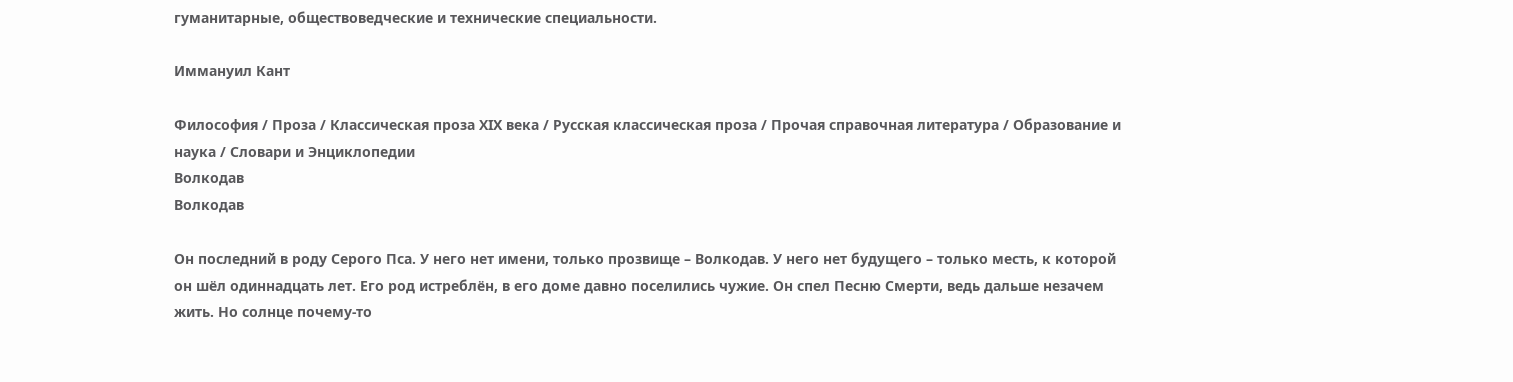гуманитарные, обществоведческие и технические специальности.

Иммануил Кант

Философия / Проза / Классическая проза ХIX века / Русская классическая проза / Прочая справочная литература / Образование и наука / Словари и Энциклопедии
Волкодав
Волкодав

Он последний в роду Серого Пса. У него нет имени, только прозвище – Волкодав. У него нет будущего – только месть, к которой он шёл одиннадцать лет. Его род истреблён, в его доме давно поселились чужие. Он спел Песню Смерти, ведь дальше незачем жить. Но солнце почему-то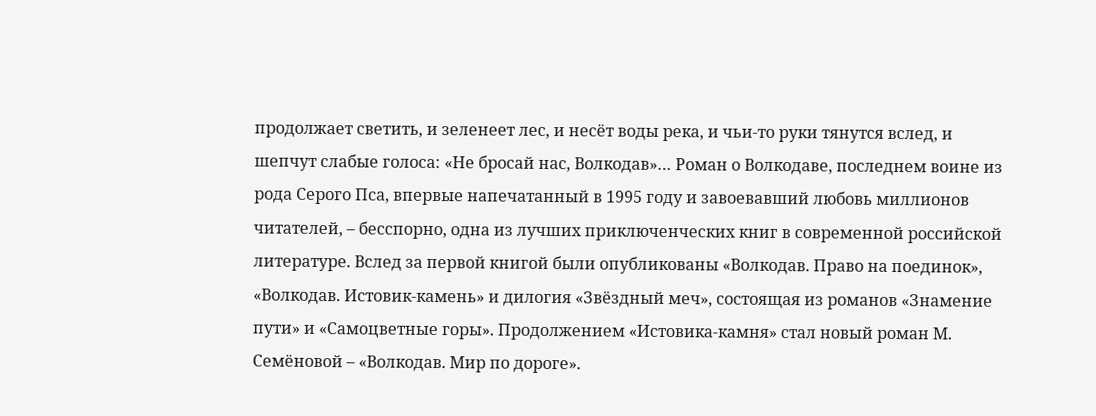продолжает светить, и зеленеет лес, и несёт воды река, и чьи-то руки тянутся вслед, и шепчут слабые голоса: «Не бросай нас, Волкодав»… Роман о Волкодаве, последнем воине из рода Серого Пса, впервые напечатанный в 1995 году и завоевавший любовь миллионов читателей, – бесспорно, одна из лучших приключенческих книг в современной российской литературе. Вслед за первой книгой были опубликованы «Волкодав. Право на поединок», «Волкодав. Истовик-камень» и дилогия «Звёздный меч», состоящая из романов «Знамение пути» и «Самоцветные горы». Продолжением «Истовика-камня» стал новый роман М. Семёновой – «Волкодав. Мир по дороге».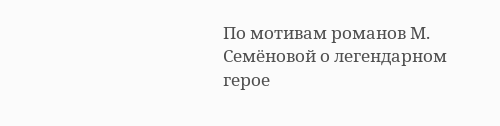По мотивам романов М. Семёновой о легендарном герое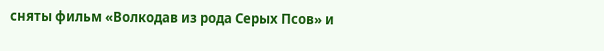сняты фильм «Волкодав из рода Серых Псов» и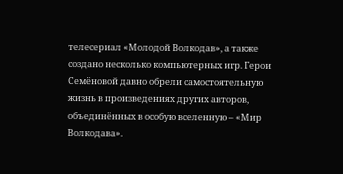телесериал «Молодой Волкодав», а также создано несколько компьютерных игр. Герои Семёновой давно обрели самостоятельную жизнь в произведениях других авторов, объединённых в особую вселенную – «Мир Волкодава».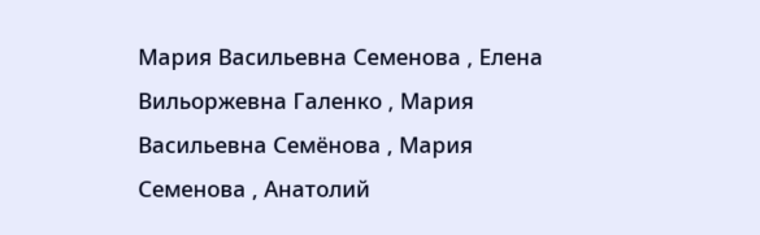Мария Васильевна Семенова , Елена Вильоржевна Галенко , Мария Васильевна Семёнова , Мария Семенова , Анатолий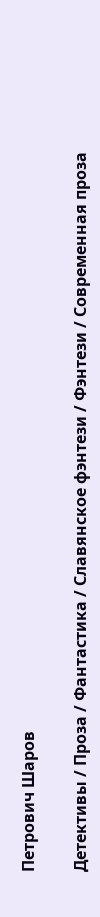Петрович Шаров

Детективы / Проза / Фантастика / Славянское фэнтези / Фэнтези / Современная проза